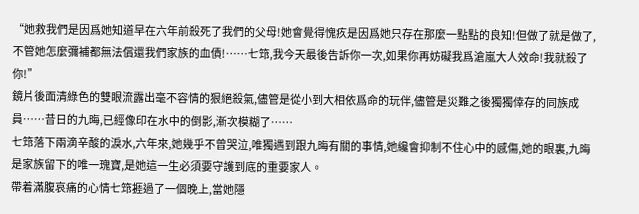“她救我們是因爲她知道早在六年前殺死了我們的父母!她會覺得愧疚是因爲她只存在那麼一點點的良知!但做了就是做了,不管她怎麼彌補都無法償還我們家族的血債!……七筇,我今天最後告訴你一次,如果你再妨礙我爲滄嵐大人效命!我就殺了你!”
鏡片後面清綠色的雙眼流露出毫不容情的狠絕殺氣,儘管是從小到大相依爲命的玩伴,儘管是災難之後獨獨倖存的同族成員……昔日的九晦,已經像印在水中的倒影,漸次模糊了……
七筇落下兩滴辛酸的淚水,六年來,她幾乎不曾哭泣,唯獨遇到跟九晦有關的事情,她纔會抑制不住心中的感傷,她的眼裏,九晦是家族留下的唯一瑰寶,是她這一生必須要守護到底的重要家人。
帶着滿腹哀痛的心情七筇捱過了一個晚上,當她隱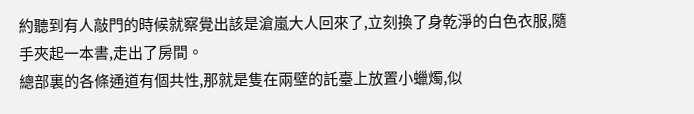約聽到有人敲門的時候就察覺出該是滄嵐大人回來了,立刻換了身乾淨的白色衣服,隨手夾起一本書,走出了房間。
總部裏的各條通道有個共性,那就是隻在兩壁的託臺上放置小蠟燭,似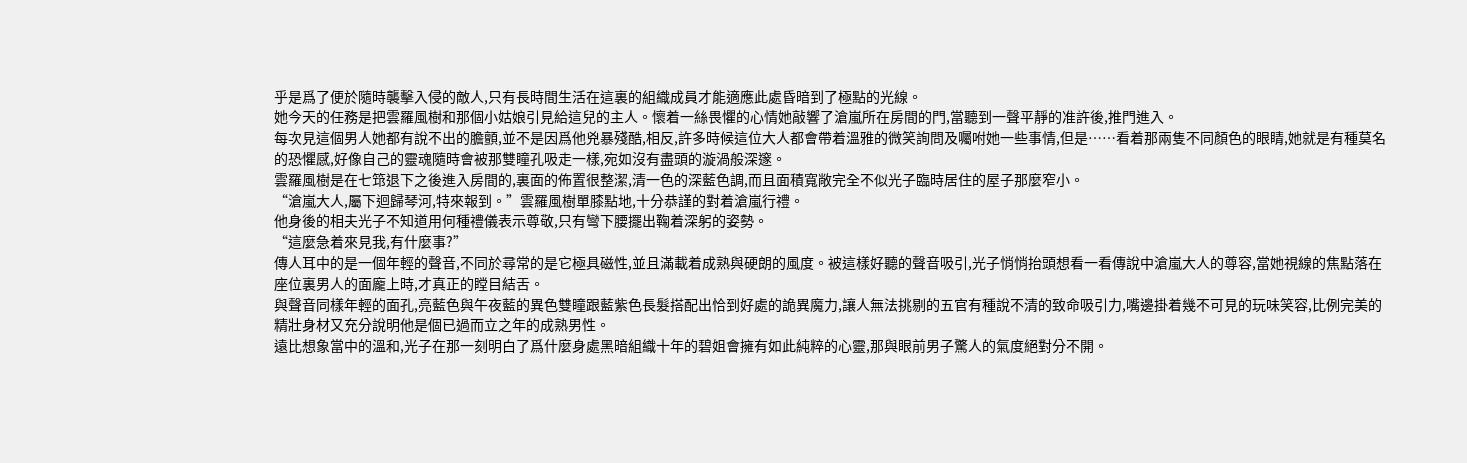乎是爲了便於隨時襲擊入侵的敵人,只有長時間生活在這裏的組織成員才能適應此處昏暗到了極點的光線。
她今天的任務是把雲羅風樹和那個小姑娘引見給這兒的主人。懷着一絲畏懼的心情她敲響了滄嵐所在房間的門,當聽到一聲平靜的准許後,推門進入。
每次見這個男人她都有說不出的膽顫,並不是因爲他兇暴殘酷,相反,許多時候這位大人都會帶着溫雅的微笑詢問及囑咐她一些事情,但是……看着那兩隻不同顏色的眼睛,她就是有種莫名的恐懼感,好像自己的靈魂隨時會被那雙瞳孔吸走一樣,宛如沒有盡頭的漩渦般深邃。
雲羅風樹是在七筇退下之後進入房間的,裏面的佈置很整潔,清一色的深藍色調,而且面積寬敞完全不似光子臨時居住的屋子那麼窄小。
“滄嵐大人,屬下迴歸琴河,特來報到。”雲羅風樹單膝點地,十分恭謹的對着滄嵐行禮。
他身後的相夫光子不知道用何種禮儀表示尊敬,只有彎下腰擺出鞠着深躬的姿勢。
“這麼急着來見我,有什麼事?”
傳人耳中的是一個年輕的聲音,不同於尋常的是它極具磁性,並且滿載着成熟與硬朗的風度。被這樣好聽的聲音吸引,光子悄悄抬頭想看一看傳說中滄嵐大人的尊容,當她視線的焦點落在座位裏男人的面龐上時,才真正的瞠目結舌。
與聲音同樣年輕的面孔,亮藍色與午夜藍的異色雙瞳跟藍紫色長髮搭配出恰到好處的詭異魔力,讓人無法挑剔的五官有種說不清的致命吸引力,嘴邊掛着幾不可見的玩味笑容,比例完美的精壯身材又充分說明他是個已過而立之年的成熟男性。
遠比想象當中的溫和,光子在那一刻明白了爲什麼身處黑暗組織十年的碧姐會擁有如此純粹的心靈,那與眼前男子驚人的氣度絕對分不開。